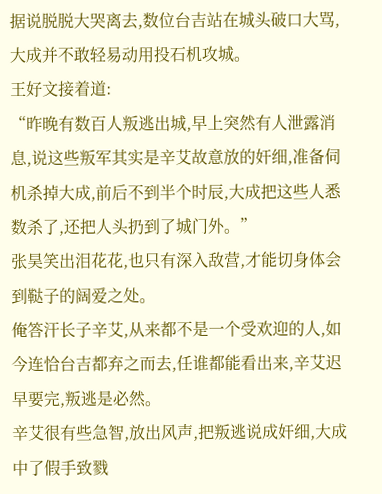据说脱脱大哭离去,数位台吉站在城头破口大骂,大成并不敢轻易动用投石机攻城。
王好文接着道:
“昨晚有数百人叛逃出城,早上突然有人泄露消息,说这些叛军其实是辛艾故意放的奸细,准备伺机杀掉大成,前后不到半个时辰,大成把这些人悉数杀了,还把人头扔到了城门外。”
张昊笑出泪花花,也只有深入敌营,才能切身体会到鞑子的阔爱之处。
俺答汗长子辛艾,从来都不是一个受欢迎的人,如今连恰台吉都弃之而去,任谁都能看出来,辛艾迟早要完,叛逃是必然。
辛艾很有些急智,放出风声,把叛逃说成奸细,大成中了假手致戮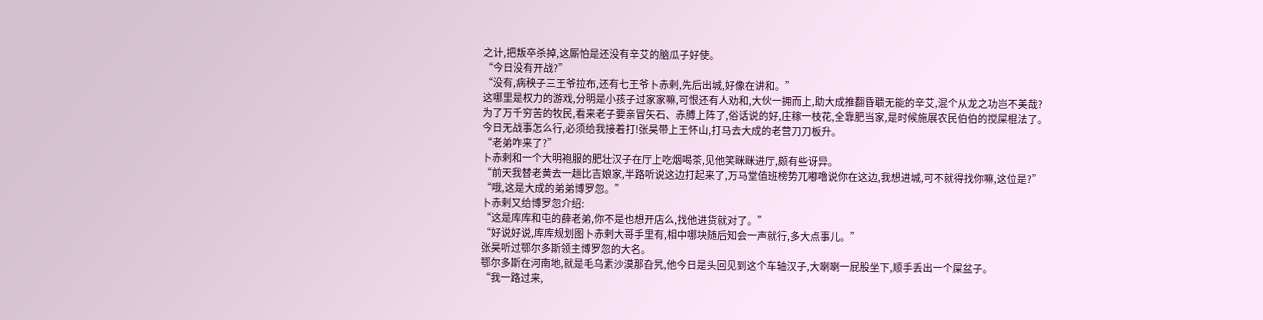之计,把叛卒杀掉,这厮怕是还没有辛艾的脑瓜子好使。
“今日没有开战?”
“没有,病秧子三王爷拉布,还有七王爷卜赤剌,先后出城,好像在讲和。”
这哪里是权力的游戏,分明是小孩子过家家嘛,可恨还有人劝和,大伙一拥而上,助大成推翻昏聩无能的辛艾,混个从龙之功岂不美哉?
为了万千穷苦的牧民,看来老子要亲冒矢石、赤膊上阵了,俗话说的好,庄稼一枝花,全靠肥当家,是时候施展农民伯伯的搅屎棍法了。
今日无战事怎么行,必须给我接着打!张昊带上王怀山,打马去大成的老营刀刀板升。
“老弟咋来了?”
卜赤剌和一个大明袍服的肥壮汉子在厅上吃烟喝茶,见他笑眯眯进厅,颇有些讶异。
“前天我替老黄去一趟比吉娘家,半路听说这边打起来了,万马堂值班榜势兀嘟噜说你在这边,我想进城,可不就得找你嘛,这位是?”
“哦,这是大成的弟弟博罗忽。”
卜赤剌又给博罗忽介绍:
“这是库库和屯的薛老弟,你不是也想开店么,找他进货就对了。”
“好说好说,库库规划图卜赤剌大哥手里有,相中哪块随后知会一声就行,多大点事儿。”
张昊听过鄂尔多斯领主博罗忽的大名。
鄂尔多斯在河南地,就是毛乌素沙漠那旮旯,他今日是头回见到这个车轴汉子,大喇喇一屁股坐下,顺手丢出一个屎盆子。
“我一路过来,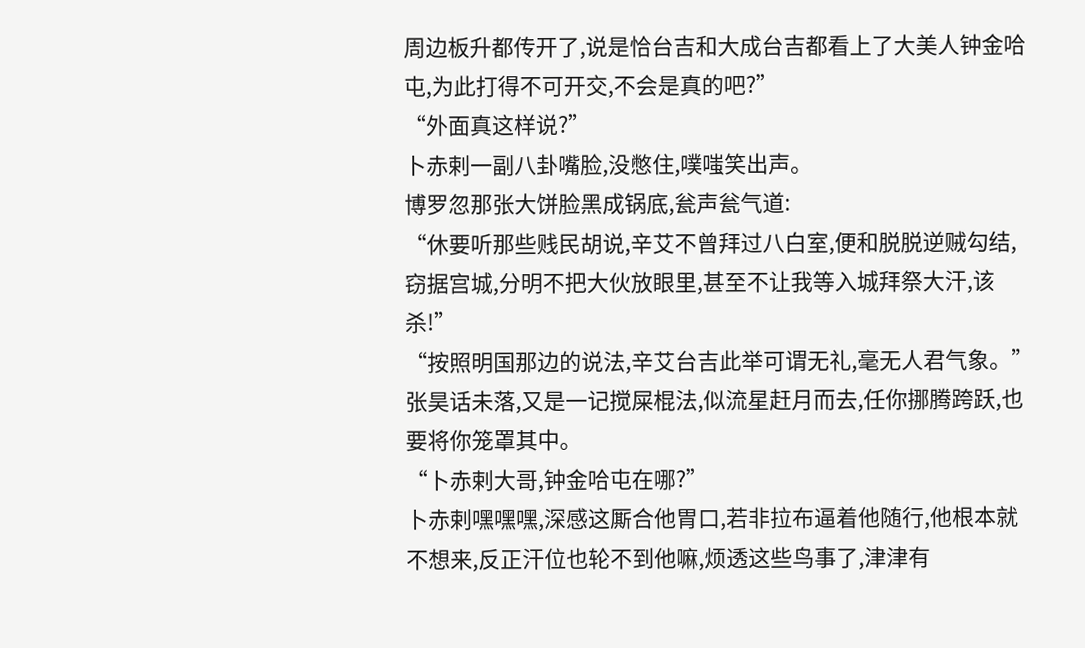周边板升都传开了,说是恰台吉和大成台吉都看上了大美人钟金哈屯,为此打得不可开交,不会是真的吧?”
“外面真这样说?”
卜赤剌一副八卦嘴脸,没憋住,噗嗤笑出声。
博罗忽那张大饼脸黑成锅底,瓮声瓮气道:
“休要听那些贱民胡说,辛艾不曾拜过八白室,便和脱脱逆贼勾结,窃据宫城,分明不把大伙放眼里,甚至不让我等入城拜祭大汗,该杀!”
“按照明国那边的说法,辛艾台吉此举可谓无礼,毫无人君气象。”
张昊话未落,又是一记搅屎棍法,似流星赶月而去,任你挪腾跨跃,也要将你笼罩其中。
“卜赤剌大哥,钟金哈屯在哪?”
卜赤剌嘿嘿嘿,深感这厮合他胃口,若非拉布逼着他随行,他根本就不想来,反正汗位也轮不到他嘛,烦透这些鸟事了,津津有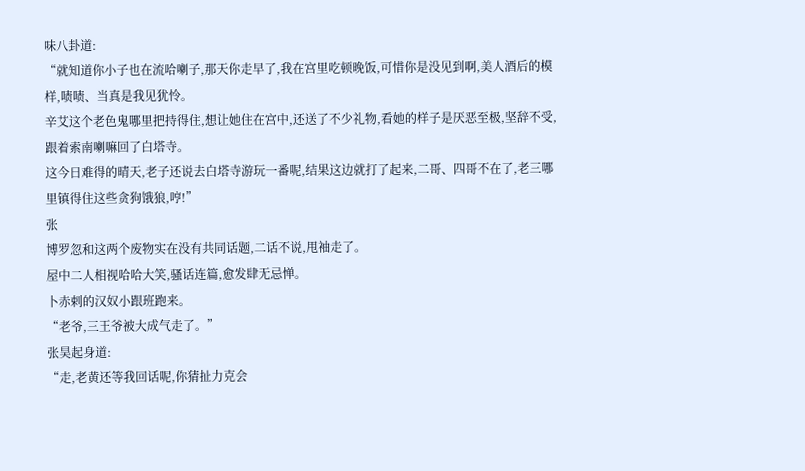味八卦道:
“就知道你小子也在流哈喇子,那天你走早了,我在宫里吃顿晚饭,可惜你是没见到啊,美人酒后的模样,啧啧、当真是我见犹怜。
辛艾这个老色鬼哪里把持得住,想让她住在宫中,还送了不少礼物,看她的样子是厌恶至极,坚辞不受,跟着索南喇嘛回了白塔寺。
这今日难得的晴天,老子还说去白塔寺游玩一番呢,结果这边就打了起来,二哥、四哥不在了,老三哪里镇得住这些贪狗饿狼,哼!”
张
博罗忽和这两个废物实在没有共同话题,二话不说,甩袖走了。
屋中二人相视哈哈大笑,骚话连篇,愈发肆无忌惮。
卜赤剌的汉奴小跟班跑来。
“老爷,三王爷被大成气走了。”
张昊起身道:
“走,老黄还等我回话呢,你猜扯力克会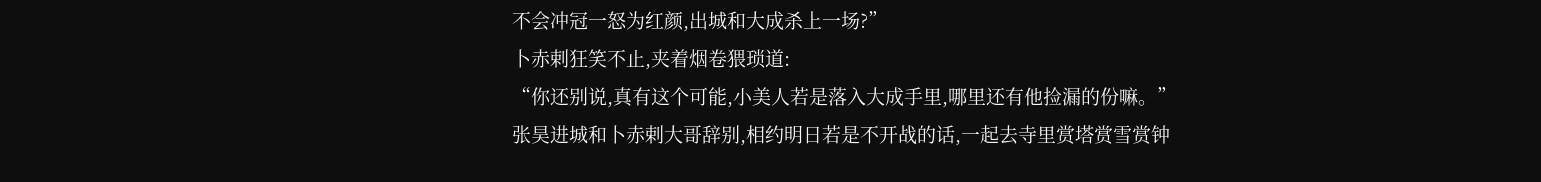不会冲冠一怒为红颜,出城和大成杀上一场?”
卜赤剌狂笑不止,夹着烟卷猥琐道:
“你还别说,真有这个可能,小美人若是落入大成手里,哪里还有他捡漏的份嘛。”
张昊进城和卜赤剌大哥辞别,相约明日若是不开战的话,一起去寺里赏塔赏雪赏钟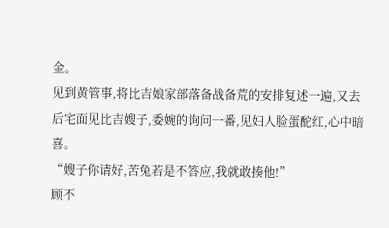金。
见到黄管事,将比吉娘家部落备战备荒的安排复述一遍,又去后宅面见比吉嫂子,委婉的询问一番,见妇人脸蛋酡红,心中暗喜。
“嫂子你请好,苦兔若是不答应,我就敢揍他!”
顾不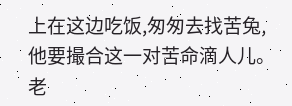上在这边吃饭,匆匆去找苦兔,他要撮合这一对苦命滴人儿。
老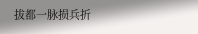拔都一脉损兵折